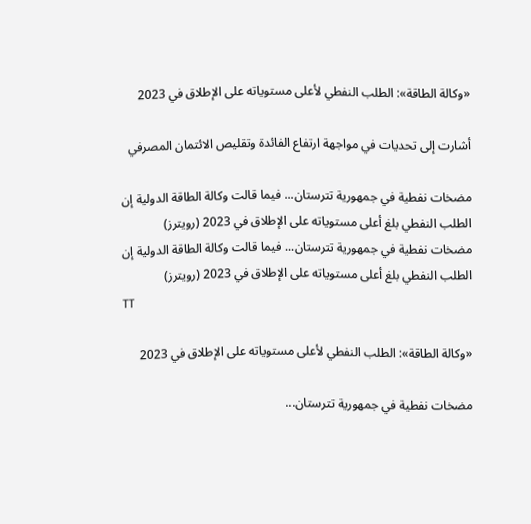«وكالة الطاقة»: الطلب النفطي لأعلى مستوياته على الإطلاق في 2023

أشارت إلى تحديات في مواجهة ارتفاع الفائدة وتقليص الائتمان المصرفي

مضخات نفطية في جمهورية تترستان... فيما قالت وكالة الطاقة الدولية إن الطلب النفطي بلغ أعلى مستوياته على الإطلاق في 2023 (رويترز)
مضخات نفطية في جمهورية تترستان... فيما قالت وكالة الطاقة الدولية إن الطلب النفطي بلغ أعلى مستوياته على الإطلاق في 2023 (رويترز)
TT

«وكالة الطاقة»: الطلب النفطي لأعلى مستوياته على الإطلاق في 2023

مضخات نفطية في جمهورية تترستان...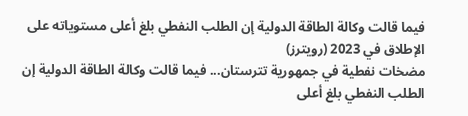فيما قالت وكالة الطاقة الدولية إن الطلب النفطي بلغ أعلى مستوياته على الإطلاق في 2023 (رويترز)
مضخات نفطية في جمهورية تترستان... فيما قالت وكالة الطاقة الدولية إن الطلب النفطي بلغ أعلى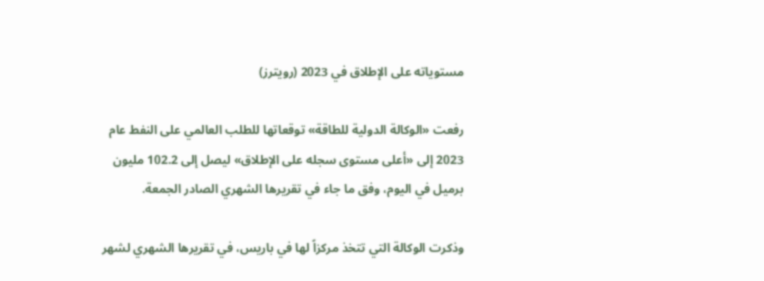مستوياته على الإطلاق في 2023 (رويترز)

رفعت «الوكالة الدولية للطاقة» توقعاتها للطلب العالمي على النفط عام 2023 إلى «أعلى مستوى سجله على الإطلاق» ليصل إلى 102.2 مليون برميل في اليوم، وفق ما جاء في تقريرها الشهري الصادر الجمعة.

وذكرت الوكالة التي تتخذ مركزاً لها في باريس، في تقريرها الشهري لشهر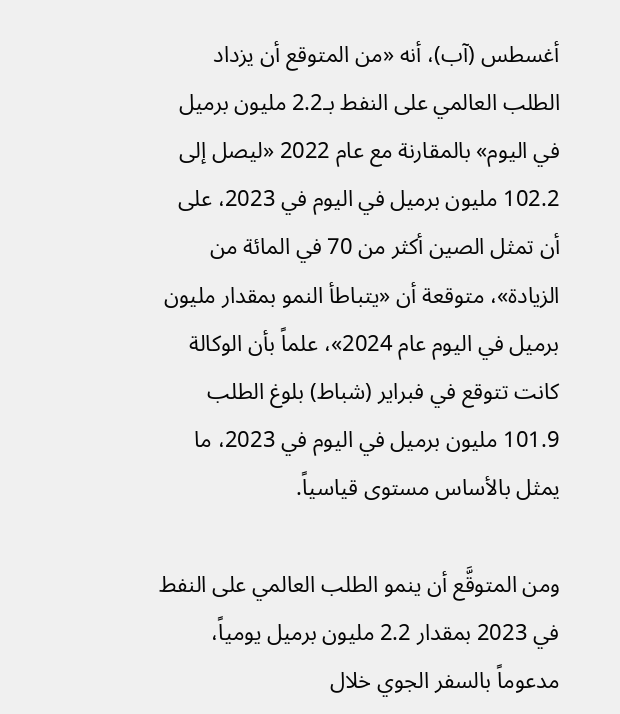أغسطس (آب)، أنه «من المتوقع أن يزداد الطلب العالمي على النفط بـ2.2 مليون برميل في اليوم» بالمقارنة مع عام 2022 «ليصل إلى 102.2 مليون برميل في اليوم في 2023، على أن تمثل الصين أكثر من 70 في المائة من الزيادة»، متوقعة أن «يتباطأ النمو بمقدار مليون برميل في اليوم عام 2024»، علماً بأن الوكالة كانت تتوقع في فبراير (شباط) بلوغ الطلب 101.9 مليون برميل في اليوم في 2023، ما يمثل بالأساس مستوى قياسياً.

ومن المتوقَّع أن ينمو الطلب العالمي على النفط في 2023 بمقدار 2.2 مليون برميل يومياً، مدعوماً بالسفر الجوي خلال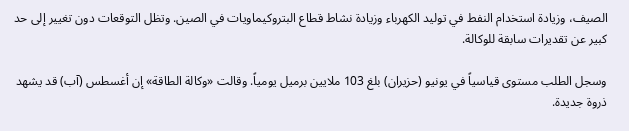الصيف، وزيادة استخدام النفط في توليد الكهرباء وزيادة نشاط قطاع البتروكيماويات في الصين. وتظل التوقعات دون تغيير إلى حد كبير عن تقديرات سابقة للوكالة.

وسجل الطلب مستوى قياسياً في يونيو (حزيران) بلغ 103 ملايين برميل يومياً. وقالت «وكالة الطاقة» إن أغسطس (آب) قد يشهد ذروة جديدة.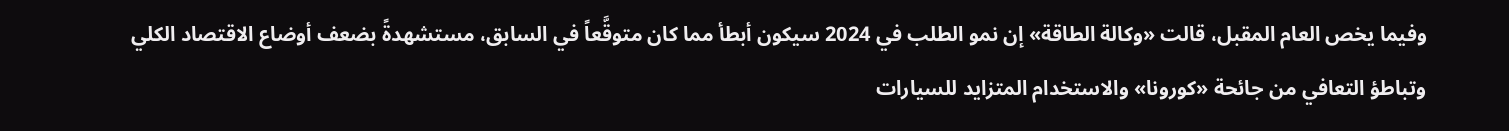وفيما يخص العام المقبل، قالت «وكالة الطاقة» إن نمو الطلب في 2024 سيكون أبطأ مما كان متوقَّعاً في السابق، مستشهدةً بضعف أوضاع الاقتصاد الكلي وتباطؤ التعافي من جائحة «كورونا» والاستخدام المتزايد للسيارات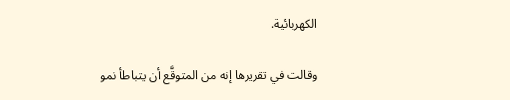الكهربائية.

وقالت في تقريرها إنه من المتوقَّع أن يتباطأ نمو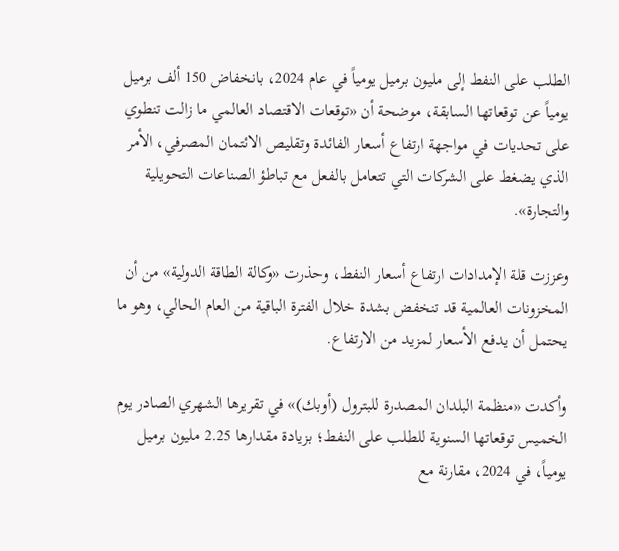الطلب على النفط إلى مليون برميل يومياً في عام 2024، بانخفاض 150 ألف برميل يومياً عن توقعاتها السابقة، موضحة أن «توقعات الاقتصاد العالمي ما زالت تنطوي على تحديات في مواجهة ارتفاع أسعار الفائدة وتقليص الائتمان المصرفي، الأمر الذي يضغط على الشركات التي تتعامل بالفعل مع تباطؤ الصناعات التحويلية والتجارة».

وعززت قلة الإمدادات ارتفاع أسعار النفط، وحذرت «وكالة الطاقة الدولية» من أن المخزونات العالمية قد تنخفض بشدة خلال الفترة الباقية من العام الحالي، وهو ما يحتمل أن يدفع الأسعار لمزيد من الارتفاع.

وأكدت «منظمة البلدان المصدرة للبترول (أوبك)» في تقريرها الشهري الصادر يوم الخميس توقعاتها السنوية للطلب على النفط؛ بزيادة مقدارها 2.25 مليون برميل يومياً، في 2024، مقارنة مع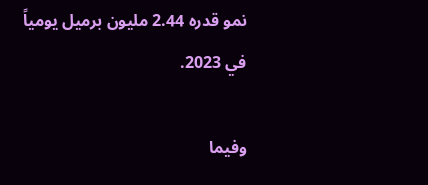نمو قدره 2.44 مليون برميل يومياً في 2023.

وفيما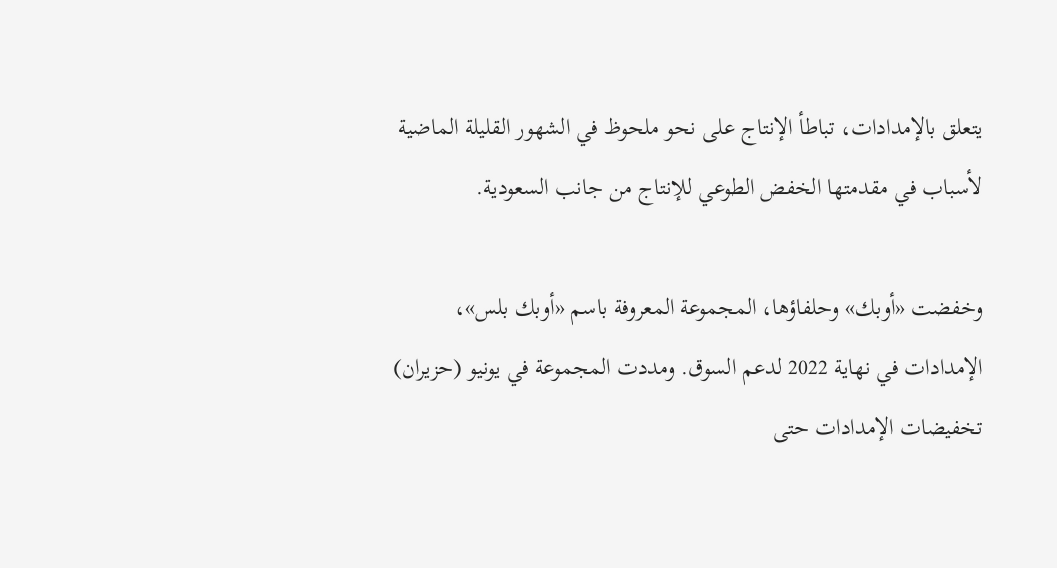يتعلق بالإمدادات، تباطأ الإنتاج على نحو ملحوظ في الشهور القليلة الماضية لأسباب في مقدمتها الخفض الطوعي للإنتاج من جانب السعودية.

وخفضت «أوبك» وحلفاؤها، المجموعة المعروفة باسم «أوبك بلس»، الإمدادات في نهاية 2022 لدعم السوق. ومددت المجموعة في يونيو (حزيران) تخفيضات الإمدادات حتى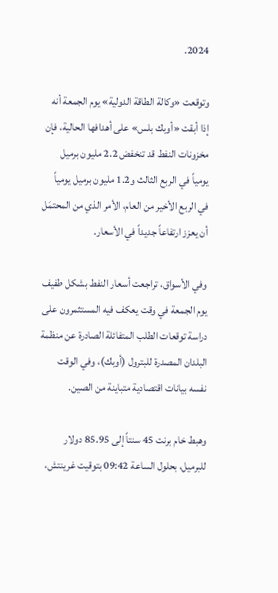2024.

وتوقعت «وكالة الطاقة الدولية» يوم الجمعة أنه إذا أبقت «أوبك بلس» على أهدافها الحالية، فإن مخزونات النفط قد تنخفض 2.2 مليون برميل يومياً في الربع الثالث و1.2 مليون برميل يومياً في الربع الأخير من العام، الأمر الذي من المحتمَل أن يعزز ارتفاعاً جديداً في الأسعار.

وفي الأسواق، تراجعت أسعار النفط بشكل طفيف يوم الجمعة في وقت يعكف فيه المستثمرون على دراسة توقعات الطلب المتفائلة الصادرة عن منظمة البلدان المصدرة للبترول (أوبك)، وفي الوقت نفسه بيانات اقتصادية متباينة من الصين.

وهبط خام برنت 45 سنتاً إلى 85.95 دولار للبرميل، بحلول الساعة 09:42 بتوقيت غرينتش،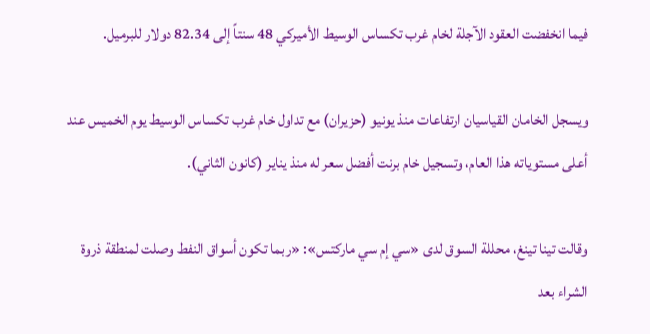فيما انخفضت العقود الآجلة لخام غرب تكساس الوسيط الأميركي 48 سنتاً إلى 82.34 دولار للبرميل.

ويسجل الخامان القياسيان ارتفاعات منذ يونيو (حزيران) مع تداول خام غرب تكساس الوسيط يوم الخميس عند أعلى مستوياته هذا العام، وتسجيل خام برنت أفضل سعر له منذ يناير (كانون الثاني).

وقالت تينا تينغ، محللة السوق لدى «سي إم سي ماركتس»: «ربما تكون أسواق النفط وصلت لمنطقة ذروة الشراء بعد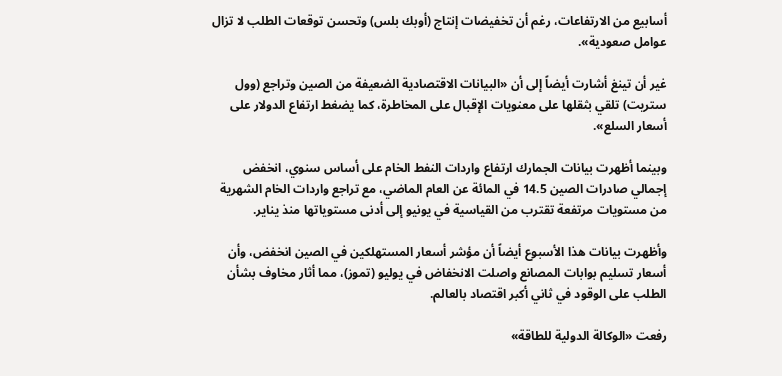أسابيع من الارتفاعات، رغم أن تخفيضات إنتاج (أوبك بلس) وتحسن توقعات الطلب لا تزال عوامل صعودية».

غير أن تينغ أشارت أيضاً إلى أن «البيانات الاقتصادية الضعيفة من الصين وتراجع (وول ستريت) تلقي بثقلها على معنويات الإقبال على المخاطرة، كما يضغط ارتفاع الدولار على أسعار السلع».

وبينما أظهرت بيانات الجمارك ارتفاع واردات النفط الخام على أساس سنوي، انخفض إجمالي صادرات الصين 14.5 في المائة عن العام الماضي، مع تراجع واردات الخام الشهرية من مستويات مرتفعة تقترب من القياسية في يونيو إلى أدنى مستوياتها منذ يناير.

وأظهرت بيانات هذا الأسبوع أيضاً أن مؤشر أسعار المستهلكين في الصين انخفض، وأن أسعار تسليم بوابات المصانع واصلت الانخفاض في يوليو (تموز)، مما أثار مخاوف بشأن الطلب على الوقود في ثاني أكبر اقتصاد بالعالم.

رفعت «الوكالة الدولية للطاقة»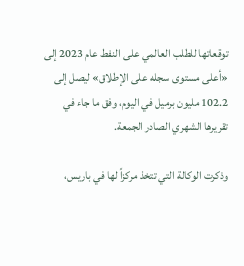توقعاتها للطلب العالمي على النفط عام 2023 إلى «أعلى مستوى سجله على الإطلاق» ليصل إلى 102.2 مليون برميل في اليوم، وفق ما جاء في تقريرها الشهري الصادر الجمعة.

وذكرت الوكالة التي تتخذ مركزاً لها في باريس،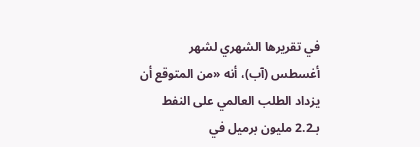في تقريرها الشهري لشهر أغسطس (آب)، أنه «من المتوقع أن يزداد الطلب العالمي على النفط بـ2.2 مليون برميل في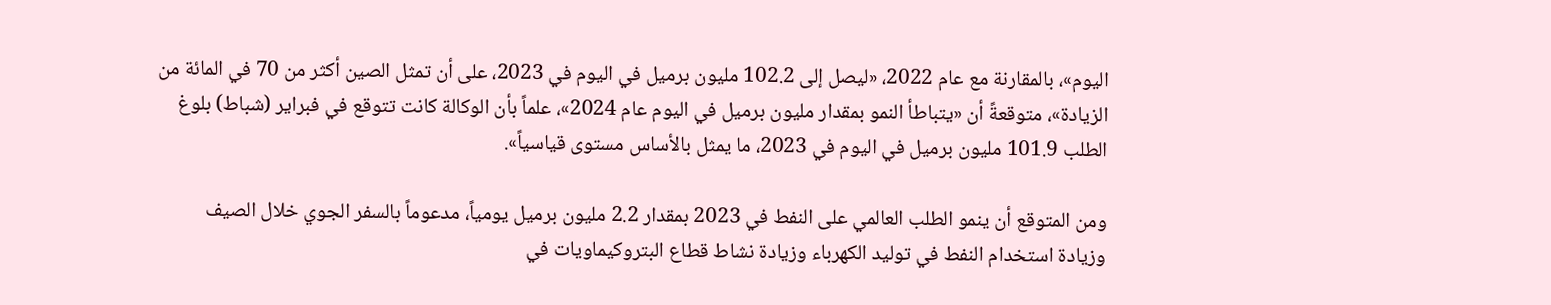اليوم»، بالمقارنة مع عام 2022، «ليصل إلى 102.2 مليون برميل في اليوم في 2023، على أن تمثل الصين أكثر من 70 في المائة من الزيادة»، متوقعةً أن «يتباطأ النمو بمقدار مليون برميل في اليوم عام 2024»، علماً بأن الوكالة كانت تتوقع في فبراير (شباط) بلوغ الطلب 101.9 مليون برميل في اليوم في 2023، ما يمثل بالأساس مستوى قياسياً».

ومن المتوقع أن ينمو الطلب العالمي على النفط في 2023 بمقدار 2.2 مليون برميل يومياً، مدعوماً بالسفر الجوي خلال الصيف وزيادة استخدام النفط في توليد الكهرباء وزيادة نشاط قطاع البتروكيماويات في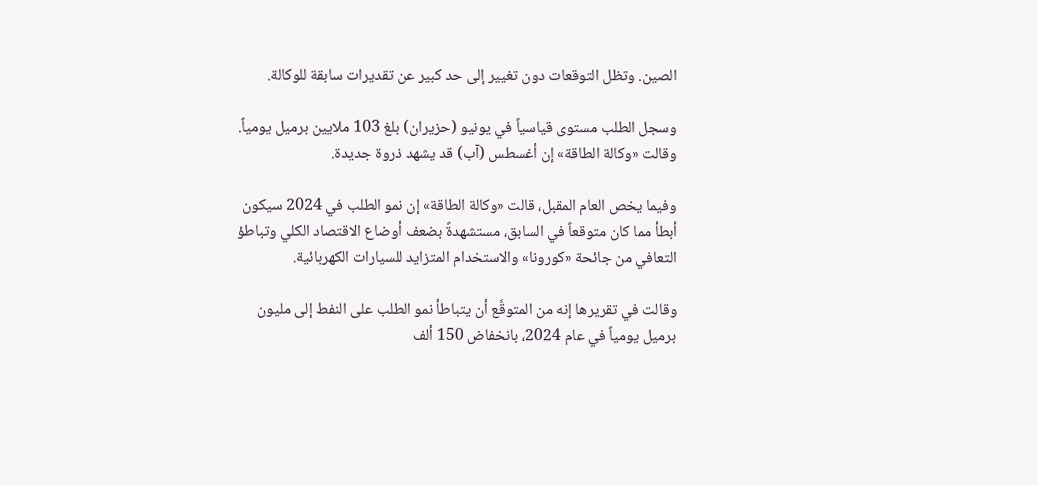الصين. وتظل التوقعات دون تغيير إلى حد كبير عن تقديرات سابقة للوكالة.

وسجل الطلب مستوى قياسياً في يونيو (حزيران) بلغ 103 ملايين برميل يومياً. وقالت «وكالة الطاقة» إن أغسطس (آب) قد يشهد ذروة جديدة.

وفيما يخص العام المقبل، قالت «وكالة الطاقة» إن نمو الطلب في 2024 سيكون أبطأ مما كان متوقعاً في السابق، مستشهدةً بضعف أوضاع الاقتصاد الكلي وتباطؤ التعافي من جائحة «كورونا» والاستخدام المتزايد للسيارات الكهربائية.

وقالت في تقريرها إنه من المتوقَّع أن يتباطأ نمو الطلب على النفط إلى مليون برميل يومياً في عام 2024، بانخفاض 150 ألف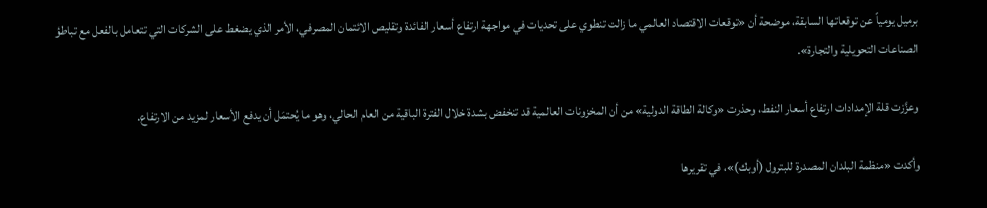برميل يومياً عن توقعاتها السابقة، موضحة أن «توقعات الاقتصاد العالمي ما زالت تنطوي على تحديات في مواجهة ارتفاع أسعار الفائدة وتقليص الائتمان المصرفي، الأمر الذي يضغط على الشركات التي تتعامل بالفعل مع تباطؤ الصناعات التحويلية والتجارة».

وعزَّزت قلة الإمدادات ارتفاع أسعار النفط، وحذرت «وكالة الطاقة الدولية» من أن المخزونات العالمية قد تنخفض بشدة خلال الفترة الباقية من العام الحالي، وهو ما يُحتمَل أن يدفع الأسعار لمزيد من الارتفاع.

وأكدت «منظمة البلدان المصدرة للبترول (أوبك)»، في تقريرها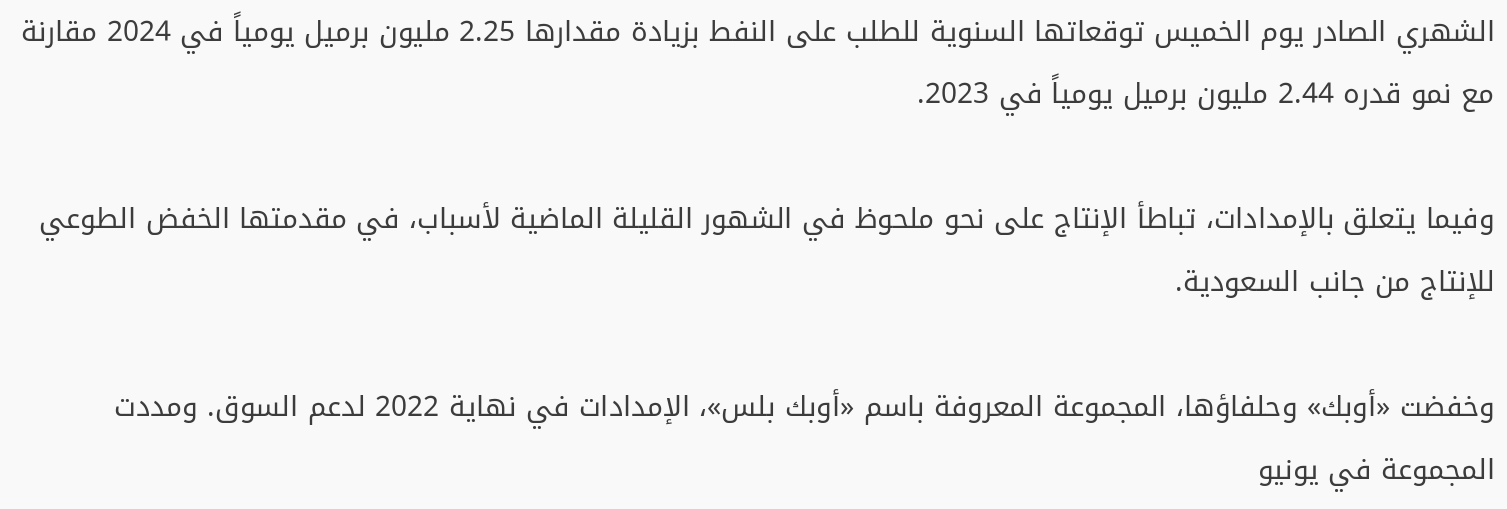الشهري الصادر يوم الخميس توقعاتها السنوية للطلب على النفط بزيادة مقدارها 2.25 مليون برميل يومياً في 2024 مقارنة مع نمو قدره 2.44 مليون برميل يومياً في 2023.

وفيما يتعلق بالإمدادات، تباطأ الإنتاج على نحو ملحوظ في الشهور القليلة الماضية لأسباب، في مقدمتها الخفض الطوعي للإنتاج من جانب السعودية.

وخفضت «أوبك» وحلفاؤها، المجموعة المعروفة باسم «أوبك بلس»، الإمدادات في نهاية 2022 لدعم السوق. ومددت المجموعة في يونيو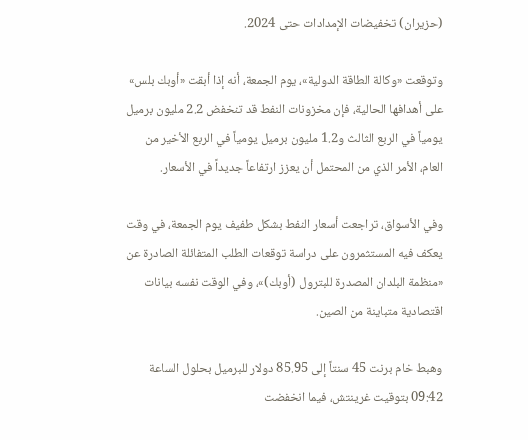(حزيران) تخفيضات الإمدادات حتى 2024.

وتوقعت «وكالة الطاقة الدولية»، يوم الجمعة، أنه إذا أبقت «أوبك بلس» على أهدافها الحالية، فإن مخزونات النفط قد تنخفض 2.2 مليون برميل يومياً في الربع الثالث و1.2 مليون برميل يومياً في الربع الأخير من العام، الأمر الذي من المحتمل أن يعزز ارتفاعاً جديداً في الأسعار.

وفي الأسواق، تراجعت أسعار النفط بشكل طفيف يوم الجمعة، في وقت يعكف فيه المستثمرون على دراسة توقعات الطلب المتفائلة الصادرة عن «منظمة البلدان المصدرة للبترول (أوبك)»، وفي الوقت نفسه بيانات اقتصادية متباينة من الصين.

وهبط خام برنت 45 سنتاً إلى 85.95 دولار للبرميل بحلول الساعة 09:42 بتوقيت غرينتش، فيما انخفضت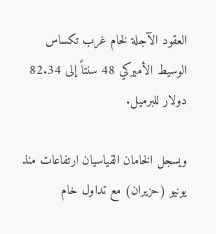العقود الآجلة لخام غرب تكساس الوسيط الأميركي 48 سنتاً إلى 82.34 دولار للبرميل.

ويسجل الخامان القياسيان ارتفاعات منذ يونيو (حزيران) مع تداول خام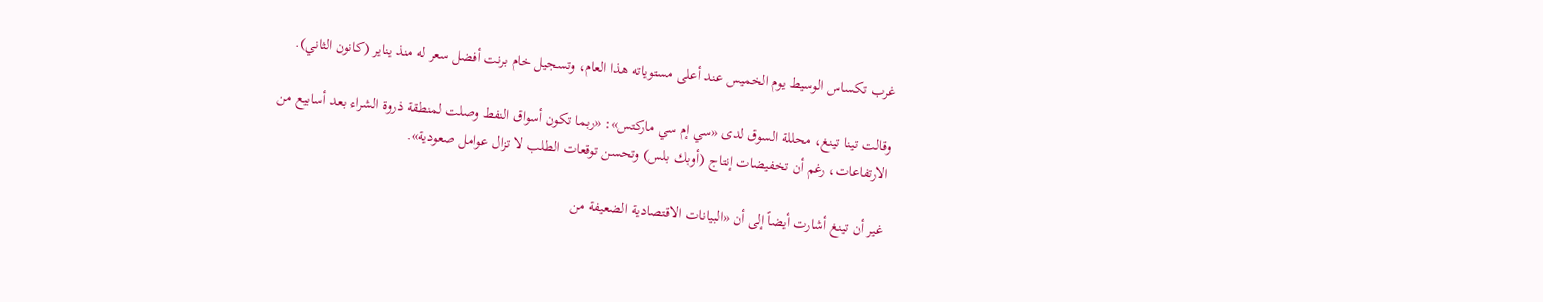غرب تكساس الوسيط يوم الخميس عند أعلى مستوياته هذا العام، وتسجيل خام برنت أفضل سعر له منذ يناير (كانون الثاني).

وقالت تينا تينغ، محللة السوق لدى «سي إم سي ماركتس»: «ربما تكون أسواق النفط وصلت لمنطقة ذروة الشراء بعد أسابيع من الارتفاعات، رغم أن تخفيضات إنتاج (أوبك بلس) وتحسن توقعات الطلب لا تزال عوامل صعودية».

غير أن تينغ أشارت أيضاً إلى أن «البيانات الاقتصادية الضعيفة من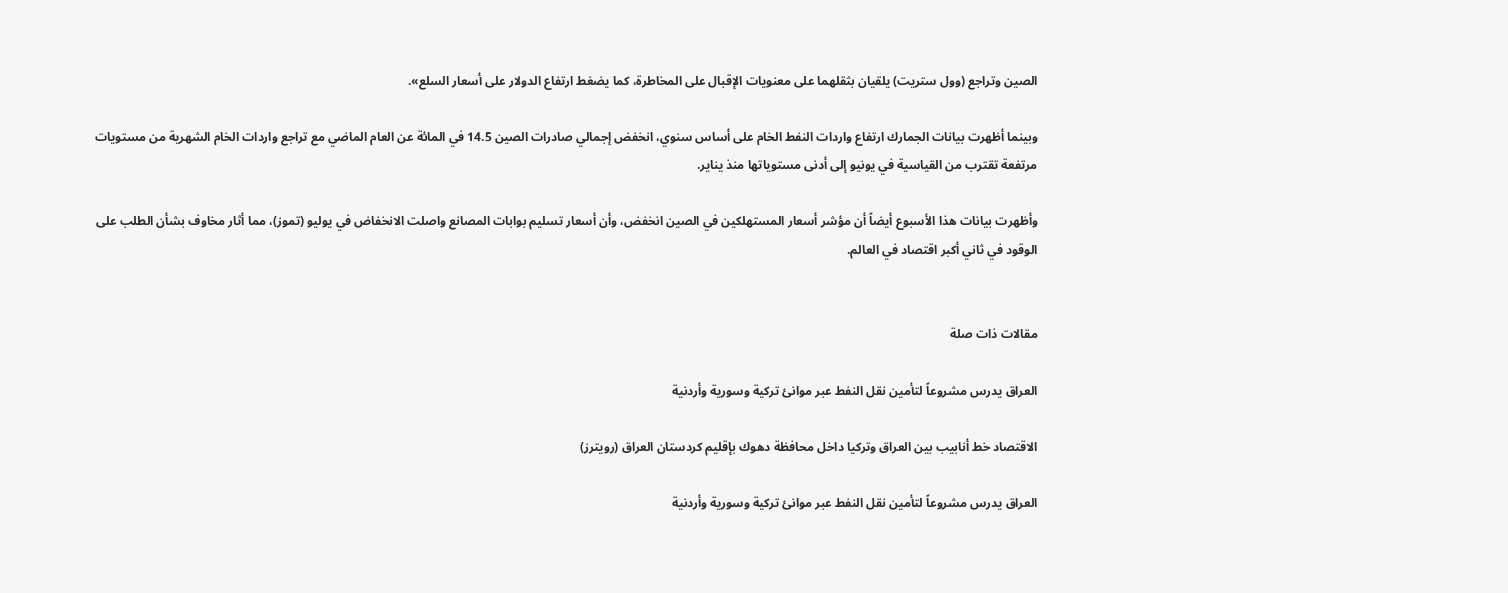الصين وتراجع (وول ستريت) يلقيان بثقلهما على معنويات الإقبال على المخاطرة، كما يضغط ارتفاع الدولار على أسعار السلع».

وبينما أظهرت بيانات الجمارك ارتفاع واردات النفط الخام على أساس سنوي، انخفض إجمالي صادرات الصين 14.5 في المائة عن العام الماضي مع تراجع واردات الخام الشهرية من مستويات مرتفعة تقترب من القياسية في يونيو إلى أدنى مستوياتها منذ يناير.

وأظهرت بيانات هذا الأسبوع أيضاً أن مؤشر أسعار المستهلكين في الصين انخفض، وأن أسعار تسليم بوابات المصانع واصلت الانخفاض في يوليو (تموز)، مما أثار مخاوف بشأن الطلب على الوقود في ثاني أكبر اقتصاد في العالم.


مقالات ذات صلة

العراق يدرس مشروعاً لتأمين نقل النفط عبر موانئ تركية وسورية وأردنية

الاقتصاد خط أنابيب بين العراق وتركيا داخل محافظة دهوك بإقليم كردستان العراق (رويترز)

العراق يدرس مشروعاً لتأمين نقل النفط عبر موانئ تركية وسورية وأردنية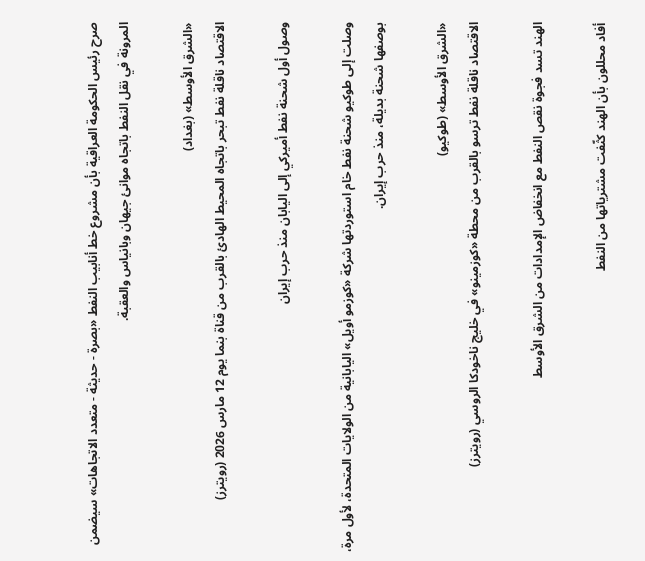صرح رئيس الحكومة العراقية بأن مشروع خط أنابيب النفط «بصرة - حديثة - متعدد الاتجاهات» سيضمن المرونة في نقل النفط باتجاه موانئ جيهان وبانياس والعقبة.

«الشرق الأوسط» (بغداد)
الاقتصاد ناقلة نفط تبحر باتجاه المحيط الهادئ بالقرب من قناة بنما يوم 12 مارس 2026 (رويترز)

وصول أول شحنة نفط أميركي إلى اليابان منذ حرب إيران

وصلت إلى طوكيو شحنة نفط خام استوردتها شركة «كوزمو أويل» اليابانية من الولايات المتحدة، لأول مرة، بوصفها شحنة بديلة، منذ حرب إيران.

«الشرق الأوسط» (طوكيو)
الاقتصاد ناقلة نفط ترسو بالقرب من محطة «كوزمينو» في خليج ناخودكا الروسي (رويترز)

الهند تسد فجوة نقص النفط مع انخفاض الإمدادات من الشرق الأوسط

أفاد محللون بأن الهند كثّفت مشترياتها من النفط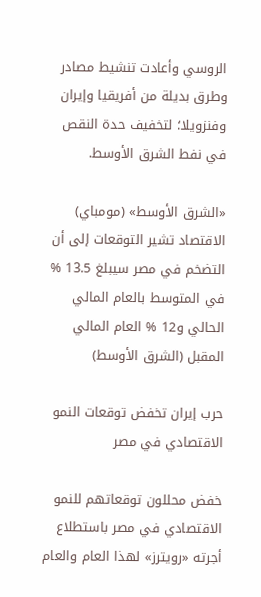الروسي وأعادت تنشيط مصادر وطرق بديلة من أفريقيا وإيران وفنزويلا؛ لتخفيف حدة النقص في نفط الشرق الأوسط.

«الشرق الأوسط» (مومباي)
الاقتصاد تشير التوقعات إلى أن التضخم في مصر سيبلغ 13.5 % في المتوسط بالعام المالي الحالي و12 % العام المالي المقبل (الشرق الأوسط)

حرب إيران تخفض توقعات النمو الاقتصادي في مصر

خفض محللون توقعاتهم للنمو الاقتصادي في مصر باستطلاع أجرته «رويترز» لهذا العام والعام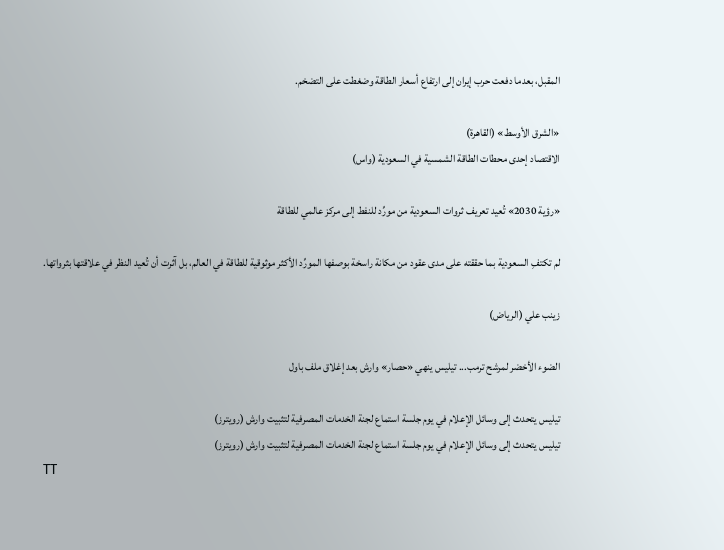المقبل، بعدما دفعت حرب إيران إلى ارتفاع أسعار الطاقة وضغطت على التضخم.

«الشرق الأوسط» (القاهرة)
الاقتصاد إحدى محطات الطاقة الشمسية في السعودية (واس)

«رؤية 2030» تُعيد تعريف ثروات السعودية من مورِّد للنفط إلى مركز عالمي للطاقة

لم تكتفِ السعودية بما حققته على مدى عقود من مكانة راسخة بوصفها المورِّد الأكثر موثوقية للطاقة في العالم، بل آثرت أن تُعيد النظر في علاقتها بثرواتها.

زينب علي (الرياض)

الضوء الأخضر لمرشح ترمب... تيليس ينهي «حصار» وارش بعد إغلاق ملف باول

تيليس يتحدث إلى وسائل الإعلام في يوم جلسة استماع لجنة الخدمات المصرفية لتثبيت وارش (رويترز)
تيليس يتحدث إلى وسائل الإعلام في يوم جلسة استماع لجنة الخدمات المصرفية لتثبيت وارش (رويترز)
TT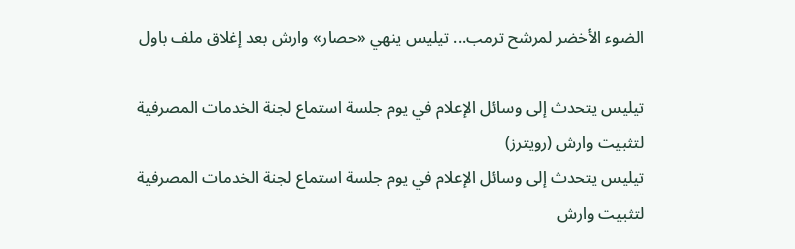الضوء الأخضر لمرشح ترمب... تيليس ينهي «حصار» وارش بعد إغلاق ملف باول

تيليس يتحدث إلى وسائل الإعلام في يوم جلسة استماع لجنة الخدمات المصرفية لتثبيت وارش (رويترز)
تيليس يتحدث إلى وسائل الإعلام في يوم جلسة استماع لجنة الخدمات المصرفية لتثبيت وارش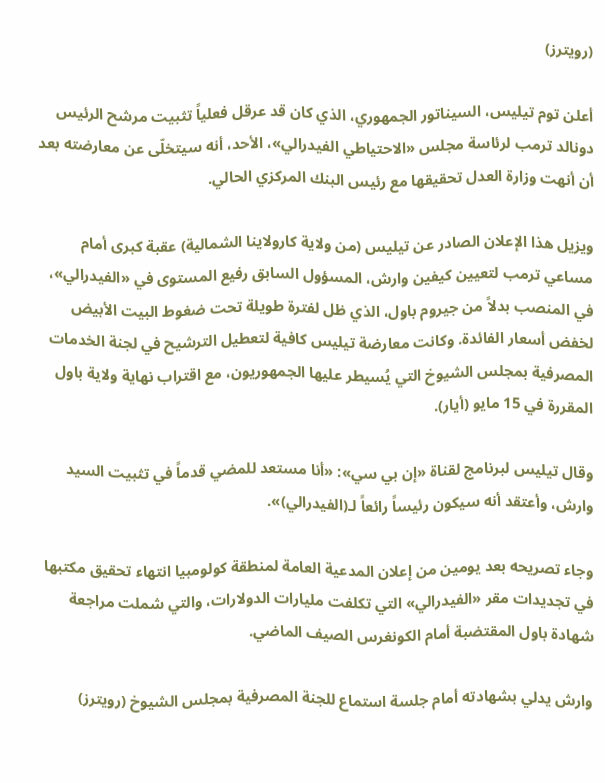(رويترز)

أعلن توم تيليس، السيناتور الجمهوري، الذي كان قد عرقل فعلياً تثبيت مرشح الرئيس دونالد ترمب لرئاسة مجلس «الاحتياطي الفيدرالي»، الأحد، أنه سيتخلّى عن معارضته بعد أن أنهت وزارة العدل تحقيقها مع رئيس البنك المركزي الحالي.

ويزيل هذا الإعلان الصادر عن تيليس (من ولاية كارولاينا الشمالية) عقبة كبرى أمام مساعي ترمب لتعيين كيفين وارش، المسؤول السابق رفيع المستوى في «الفيدرالي»، في المنصب بدلاً من جيروم باول، الذي ظل لفترة طويلة تحت ضغوط البيت الأبيض لخفض أسعار الفائدة. وكانت معارضة تيليس كافية لتعطيل الترشيح في لجنة الخدمات المصرفية بمجلس الشيوخ التي يُسيطر عليها الجمهوريون، مع اقتراب نهاية ولاية باول المقررة في 15 مايو (أيار).

وقال تيليس لبرنامج لقناة «إن بي سي»: «أنا مستعد للمضي قدماً في تثبيت السيد وارش، وأعتقد أنه سيكون رئيساً رائعاً لـ(الفيدرالي)».

وجاء تصريحه بعد يومين من إعلان المدعية العامة لمنطقة كولومبيا انتهاء تحقيق مكتبها في تجديدات مقر «الفيدرالي» التي تكلفت مليارات الدولارات، والتي شملت مراجعة شهادة باول المقتضبة أمام الكونغرس الصيف الماضي.

وارش يدلي بشهادته أمام جلسة استماع للجنة المصرفية بمجلس الشيوخ (رويترز)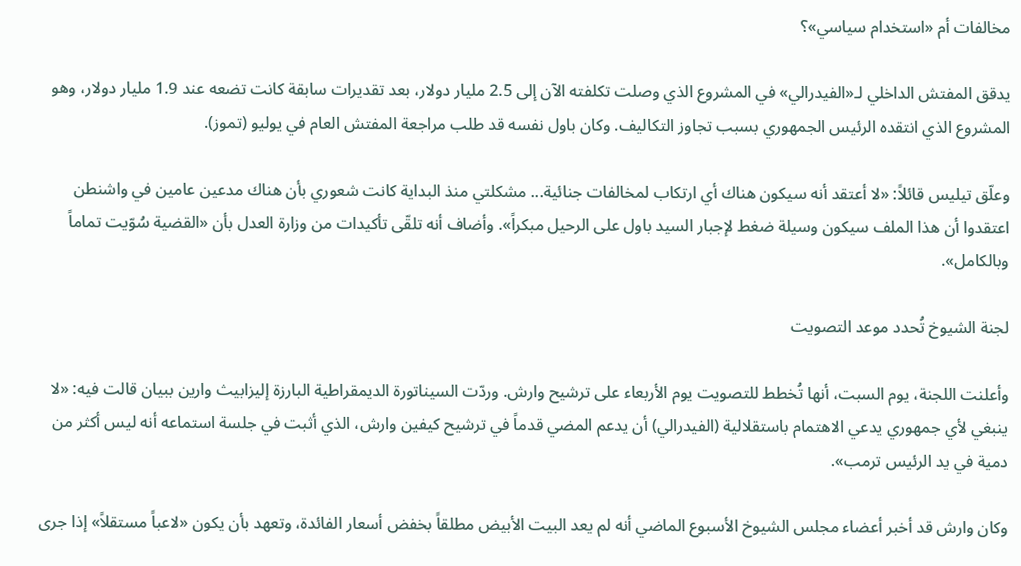مخالفات أم «استخدام سياسي»؟

يدقق المفتش الداخلي لـ«الفيدرالي» في المشروع الذي وصلت تكلفته الآن إلى 2.5 مليار دولار، بعد تقديرات سابقة كانت تضعه عند 1.9 مليار دولار، وهو المشروع الذي انتقده الرئيس الجمهوري بسبب تجاوز التكاليف. وكان باول نفسه قد طلب مراجعة المفتش العام في يوليو (تموز).

وعلّق تيليس قائلاً: «لا أعتقد أنه سيكون هناك أي ارتكاب لمخالفات جنائية... مشكلتي منذ البداية كانت شعوري بأن هناك مدعين عامين في واشنطن اعتقدوا أن هذا الملف سيكون وسيلة ضغط لإجبار السيد باول على الرحيل مبكراً». وأضاف أنه تلقّى تأكيدات من وزارة العدل بأن «القضية سُوّيت تماماً وبالكامل».

لجنة الشيوخ تُحدد موعد التصويت

وأعلنت اللجنة، يوم السبت، أنها تُخطط للتصويت يوم الأربعاء على ترشيح وارش. وردّت السيناتورة الديمقراطية البارزة إليزابيث وارين ببيان قالت فيه: «لا ينبغي لأي جمهوري يدعي الاهتمام باستقلالية (الفيدرالي) أن يدعم المضي قدماً في ترشيح كيفين وارش، الذي أثبت في جلسة استماعه أنه ليس أكثر من دمية في يد الرئيس ترمب».

وكان وارش قد أخبر أعضاء مجلس الشيوخ الأسبوع الماضي أنه لم يعد البيت الأبيض مطلقاً بخفض أسعار الفائدة، وتعهد بأن يكون «لاعباً مستقلاً» إذا جرى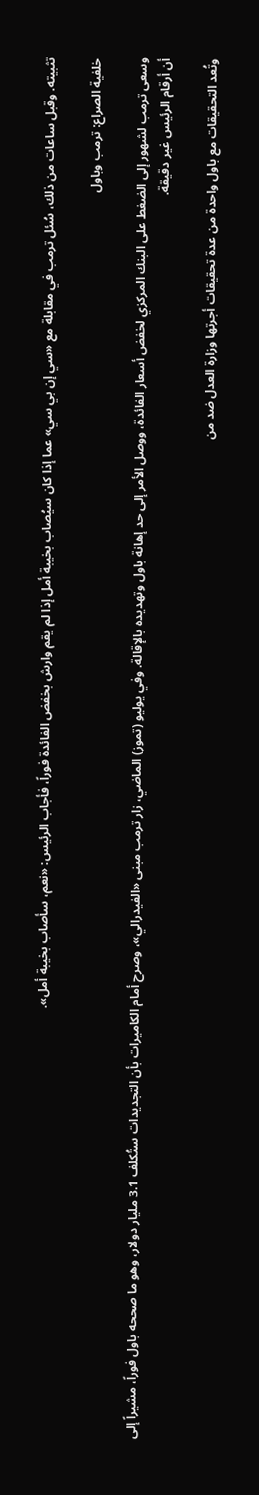تثبيته. وقبل ساعات من ذلك، سُئل ترمب في مقابلة مع «سي إن بي سي» عما إذا كان سيُصاب بخيبة أمل إذا لم يقم وارش بخفض الفائدة فوراً، فأجاب الرئيس: «نعم، سأصاب بخيبة أمل».

خلفية الصراع: ترمب وباول

وسعى ترمب لشهور إلى الضغط على البنك المركزي لخفض أسعار الفائدة، ووصل الأمر إلى حد إهانة باول وتهديده بالإقالة. وفي يوليو (تموز) الماضي، زار ترمب مبنى «الفيدرالي»، وصرح أمام الكاميرات بأن التجديدات ستُكلف 3.1 مليار دولار، وهو ما صححه باول فوراً، مشيراً إلى أن أرقام الرئيس غير دقيقة.

وتُعد التحقيقات مع باول واحدة من عدة تحقيقات أجرتها وزارة العدل ضد من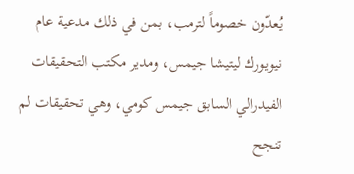يُعدّون خصوماً لترمب، بمن في ذلك مدعية عام نيويورك ليتيشا جيمس، ومدير مكتب التحقيقات الفيدرالي السابق جيمس كومي، وهي تحقيقات لم تنجح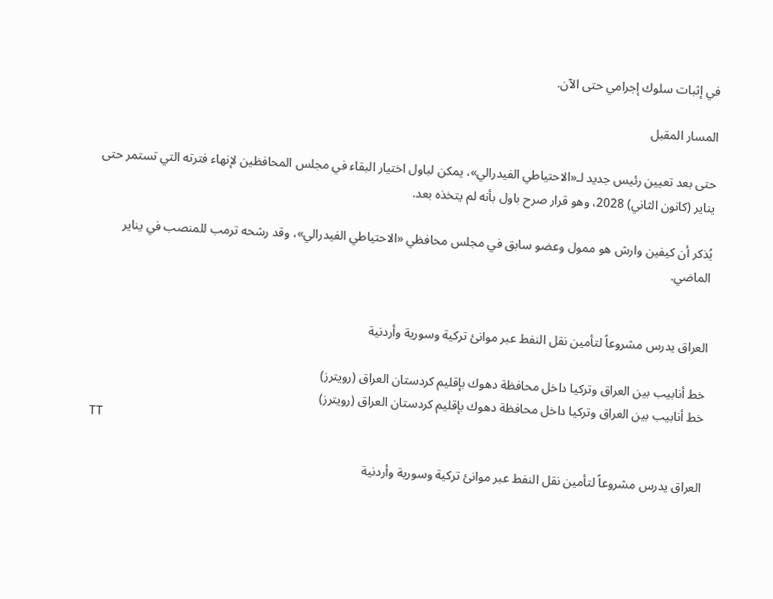في إثبات سلوك إجرامي حتى الآن.

المسار المقبل

حتى بعد تعيين رئيس جديد لـ«الاحتياطي الفيدرالي»، يمكن لباول اختيار البقاء في مجلس المحافظين لإنهاء فترته التي تستمر حتى يناير (كانون الثاني) 2028، وهو قرار صرح باول بأنه لم يتخذه بعد.

يُذكر أن كيفين وارش هو ممول وعضو سابق في مجلس محافظي «الاحتياطي الفيدرالي»، وقد رشحه ترمب للمنصب في يناير الماضي.


العراق يدرس مشروعاً لتأمين نقل النفط عبر موانئ تركية وسورية وأردنية

خط أنابيب بين العراق وتركيا داخل محافظة دهوك بإقليم كردستان العراق (رويترز)
خط أنابيب بين العراق وتركيا داخل محافظة دهوك بإقليم كردستان العراق (رويترز)
TT

العراق يدرس مشروعاً لتأمين نقل النفط عبر موانئ تركية وسورية وأردنية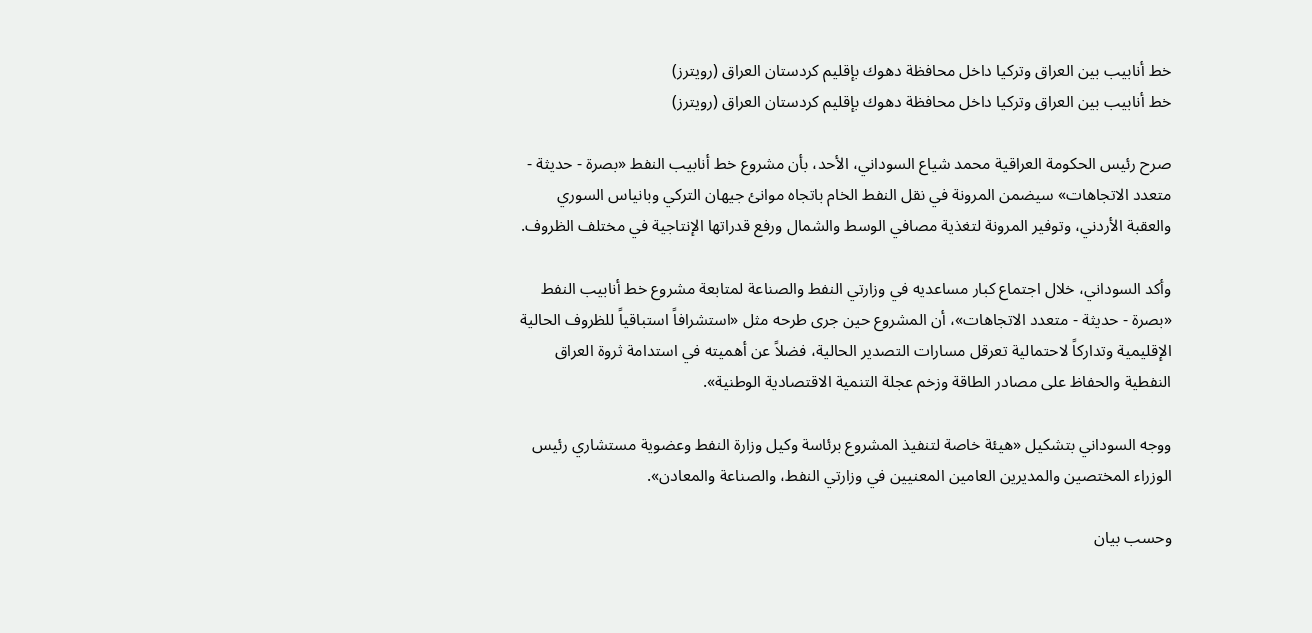خط أنابيب بين العراق وتركيا داخل محافظة دهوك بإقليم كردستان العراق (رويترز)
خط أنابيب بين العراق وتركيا داخل محافظة دهوك بإقليم كردستان العراق (رويترز)

صرح رئيس الحكومة العراقية محمد شياع السوداني، الأحد، بأن مشروع خط أنابيب النفط «بصرة - حديثة - متعدد الاتجاهات» سيضمن المرونة في نقل النفط الخام باتجاه موانئ جيهان التركي وبانياس السوري والعقبة الأردني، وتوفير المرونة لتغذية مصافي الوسط والشمال ورفع قدراتها الإنتاجية في مختلف الظروف.

وأكد السوداني، خلال اجتماع كبار مساعديه في وزارتي النفط والصناعة لمتابعة مشروع خط أنابيب النفط «بصرة - حديثة - متعدد الاتجاهات»، أن المشروع حين جرى طرحه مثل «استشرافاً استباقياً للظروف الحالية الإقليمية وتداركاً لاحتمالية تعرقل مسارات التصدير الحالية، فضلاً عن أهميته في استدامة ثروة العراق النفطية والحفاظ على مصادر الطاقة وزخم عجلة التنمية الاقتصادية الوطنية».

ووجه السوداني بتشكيل «هيئة خاصة لتنفيذ المشروع برئاسة وكيل وزارة النفط وعضوية مستشاري رئيس الوزراء المختصين والمديرين العامين المعنيين في وزارتي النفط، والصناعة والمعادن».

وحسب بيان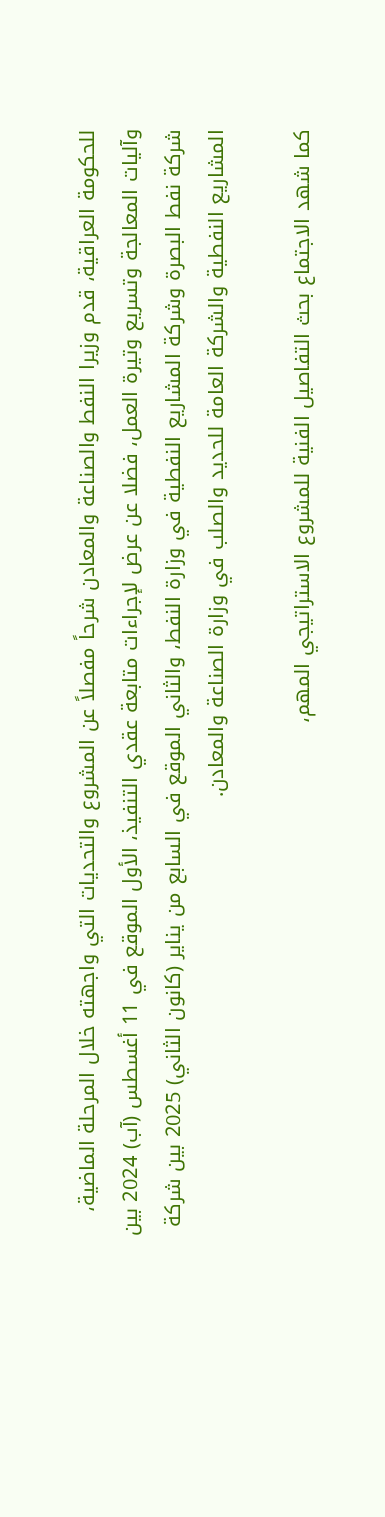للحكومة العراقية، قدم وزيرا النفط والصناعة والمعادن شرحاً مفصلاً عن المشروع والتحديات التي واجهته خلال المرحلة الماضية، وآليات المعالجة وتسريع وتيرة العمل، فضلا عن عرض لإجراءات متابعة عقدي التنفيذ، الأول الموقع في 11 أغسطس (آب) 2024 بين شركة نفط البصرة وشركة المشاريع النفطية في وزارة النفط، والثاني الموقع في السابع من يناير (كانون الثاني) 2025 بين شركة المشاريع النفطية والشركة العامة للحديد والصلب في وزارة الصناعة والمعادن.

كما شهد الاجتماع بحث التفاصيل الفنية للمشروع الاستراتيجي المهم،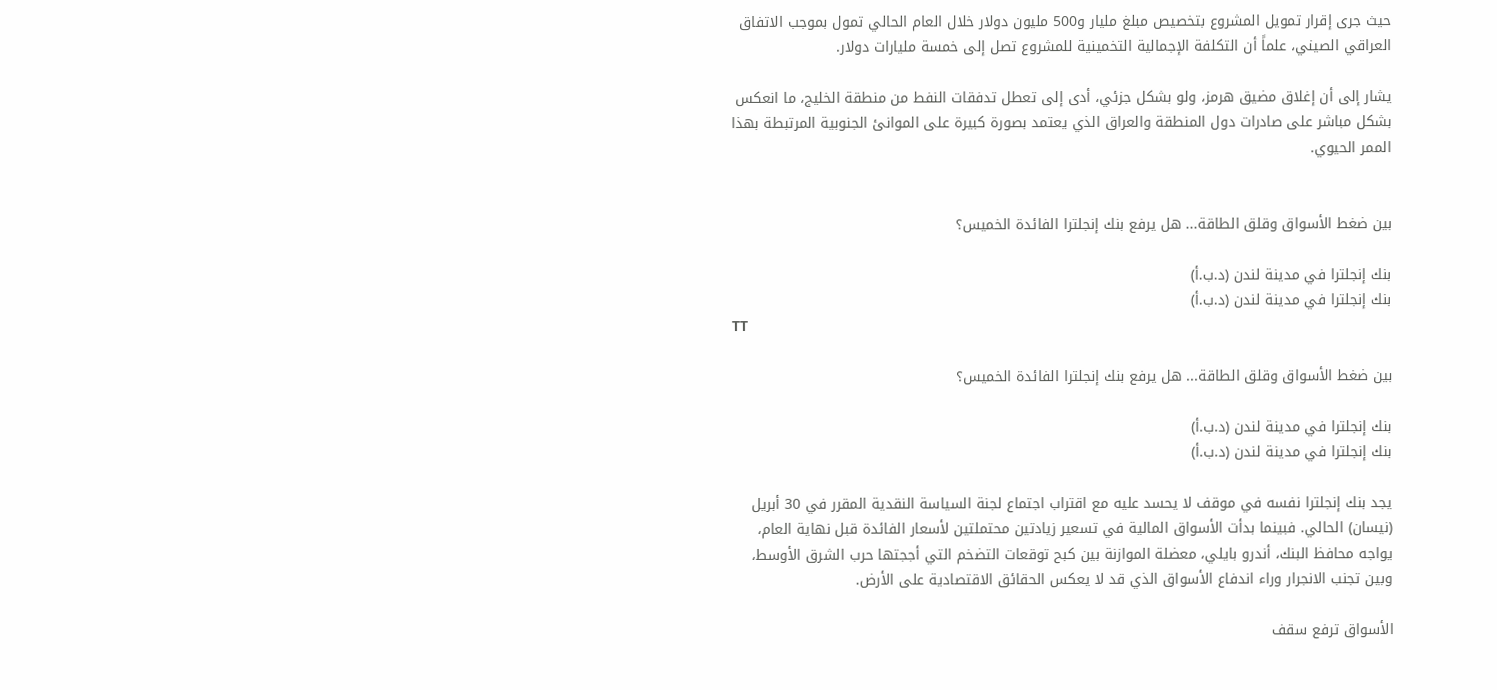حيث جرى إقرار تمويل المشروع بتخصيص مبلغ مليار و500 مليون دولار خلال العام الحالي تمول بموجب الاتفاق العراقي الصيني، علماً أن التكلفة الإجمالية التخمينية للمشروع تصل إلى خمسة مليارات دولار.

يشار إلى أن إغلاق مضيق هرمز، ولو بشكل جزئي، أدى إلى تعطل تدفقات النفط من منطقة الخليج، ما انعكس بشكل مباشر على صادرات دول المنطقة والعراق الذي يعتمد بصورة كبيرة على الموانئ الجنوبية المرتبطة بهذا الممر الحيوي.


بين ضغط الأسواق وقلق الطاقة... هل يرفع بنك إنجلترا الفائدة الخميس؟

بنك إنجلترا في مدينة لندن (د.ب.أ)
بنك إنجلترا في مدينة لندن (د.ب.أ)
TT

بين ضغط الأسواق وقلق الطاقة... هل يرفع بنك إنجلترا الفائدة الخميس؟

بنك إنجلترا في مدينة لندن (د.ب.أ)
بنك إنجلترا في مدينة لندن (د.ب.أ)

يجد بنك إنجلترا نفسه في موقف لا يحسد عليه مع اقتراب اجتماع لجنة السياسة النقدية المقرر في 30 أبريل (نيسان) الحالي. فبينما بدأت الأسواق المالية في تسعير زيادتين محتملتين لأسعار الفائدة قبل نهاية العام، يواجه محافظ البنك، أندرو بايلي، معضلة الموازنة بين كبح توقعات التضخم التي أججتها حرب الشرق الأوسط، وبين تجنب الانجرار وراء اندفاع الأسواق الذي قد لا يعكس الحقائق الاقتصادية على الأرض.

الأسواق ترفع سقف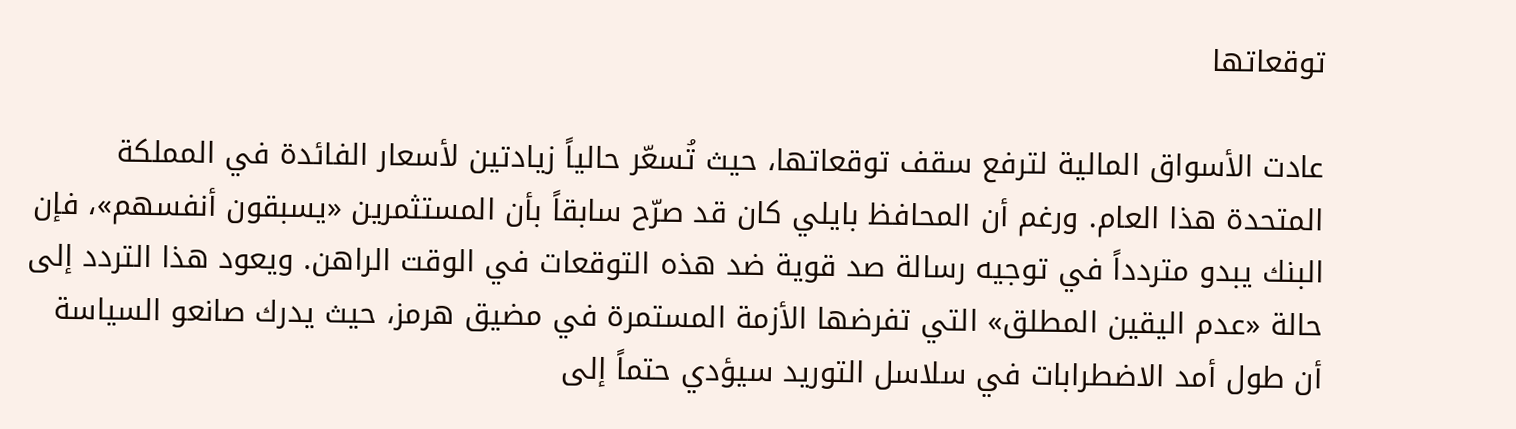توقعاتها

عادت الأسواق المالية لترفع سقف توقعاتها، حيث تُسعّر حالياً زيادتين لأسعار الفائدة في المملكة المتحدة هذا العام. ورغم أن المحافظ بايلي كان قد صرّح سابقاً بأن المستثمرين «يسبقون أنفسهم»، فإن البنك يبدو متردداً في توجيه رسالة صد قوية ضد هذه التوقعات في الوقت الراهن. ويعود هذا التردد إلى حالة «عدم اليقين المطلق» التي تفرضها الأزمة المستمرة في مضيق هرمز، حيث يدرك صانعو السياسة أن طول أمد الاضطرابات في سلاسل التوريد سيؤدي حتماً إلى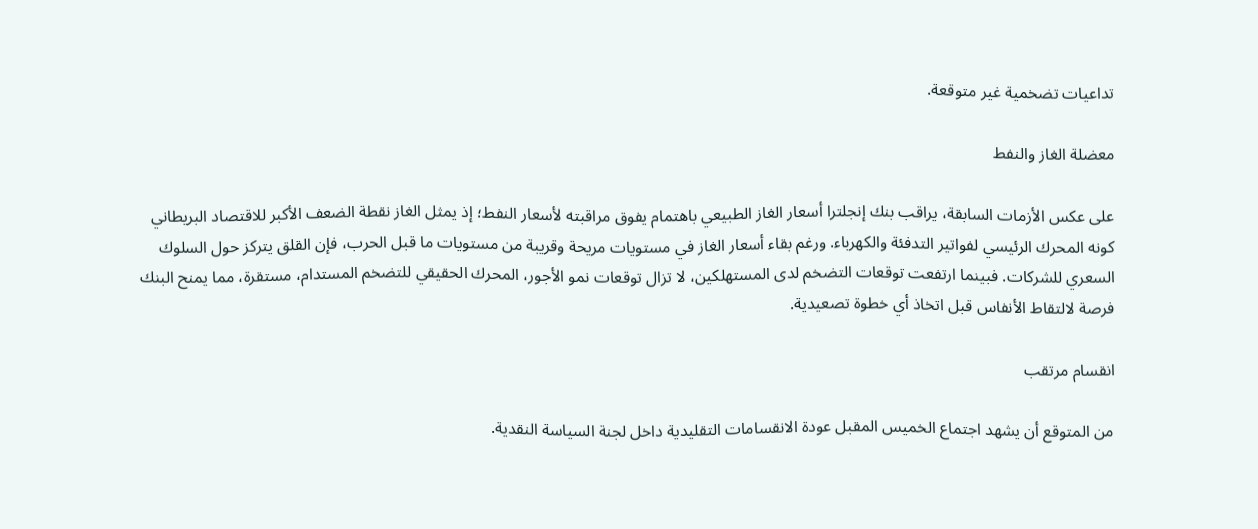تداعيات تضخمية غير متوقعة.

معضلة الغاز والنفط

على عكس الأزمات السابقة، يراقب بنك إنجلترا أسعار الغاز الطبيعي باهتمام يفوق مراقبته لأسعار النفط؛ إذ يمثل الغاز نقطة الضعف الأكبر للاقتصاد البريطاني كونه المحرك الرئيسي لفواتير التدفئة والكهرباء. ورغم بقاء أسعار الغاز في مستويات مريحة وقريبة من مستويات ما قبل الحرب، فإن القلق يتركز حول السلوك السعري للشركات. فبينما ارتفعت توقعات التضخم لدى المستهلكين، لا تزال توقعات نمو الأجور، المحرك الحقيقي للتضخم المستدام، مستقرة، مما يمنح البنك فرصة لالتقاط الأنفاس قبل اتخاذ أي خطوة تصعيدية.

انقسام مرتقب

من المتوقع أن يشهد اجتماع الخميس المقبل عودة الانقسامات التقليدية داخل لجنة السياسة النقدية.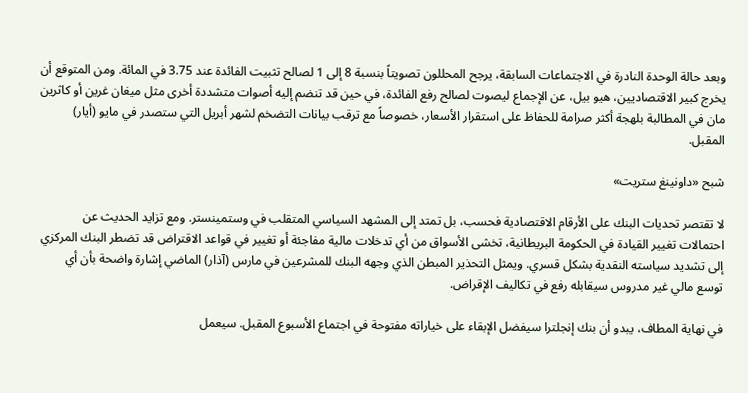وبعد حالة الوحدة النادرة في الاجتماعات السابقة، يرجح المحللون تصويتاً بنسبة 8 إلى 1 لصالح تثبيت الفائدة عند 3.75 في المائة. ومن المتوقع أن يخرج كبير الاقتصاديين، هيو بيل، عن الإجماع ليصوت لصالح رفع الفائدة، في حين قد تنضم إليه أصوات متشددة أخرى مثل ميغان غرين أو كاثرين مان في المطالبة بلهجة أكثر صرامة للحفاظ على استقرار الأسعار، خصوصاً مع ترقب بيانات التضخم لشهر أبريل التي ستصدر في مايو (أيار) المقبل.

شبح «داونينغ ستريت»

لا تقتصر تحديات البنك على الأرقام الاقتصادية فحسب، بل تمتد إلى المشهد السياسي المتقلب في وستمينستر. ومع تزايد الحديث عن احتمالات تغيير القيادة في الحكومة البريطانية، تخشى الأسواق من أي تدخلات مالية مفاجئة أو تغيير في قواعد الاقتراض قد تضطر البنك المركزي إلى تشديد سياسته النقدية بشكل قسري. ويمثل التحذير المبطن الذي وجهه البنك للمشرعين في مارس (آذار) الماضي إشارة واضحة بأن أي توسع مالي غير مدروس سيقابله رفع في تكاليف الإقراض.

في نهاية المطاف، يبدو أن بنك إنجلترا سيفضل الإبقاء على خياراته مفتوحة في اجتماع الأسبوع المقبل. سيعمل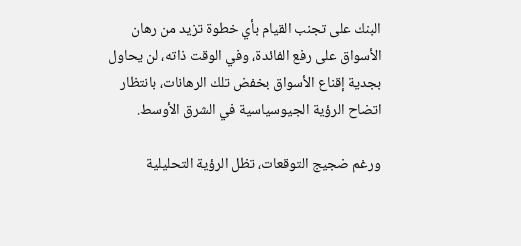البنك على تجنب القيام بأي خطوة تزيد من رهان الأسواق على رفع الفائدة، وفي الوقت ذاته، لن يحاول بجدية إقناع الأسواق بخفض تلك الرهانات، بانتظار اتضاح الرؤية الجيوسياسية في الشرق الأوسط.

ورغم ضجيج التوقعات، تظل الرؤية التحليلية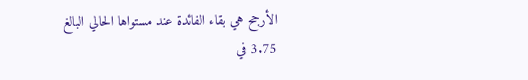الأرجح هي بقاء الفائدة عند مستواها الحالي البالغ 3.75 في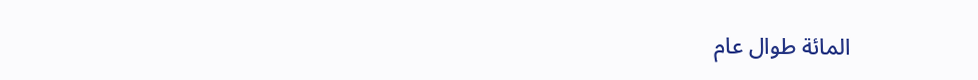المائة طوال عام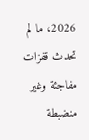2026، ما لم تحدث قفزات مفاجئة وغير منضبطة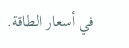في أسعار الطاقة.